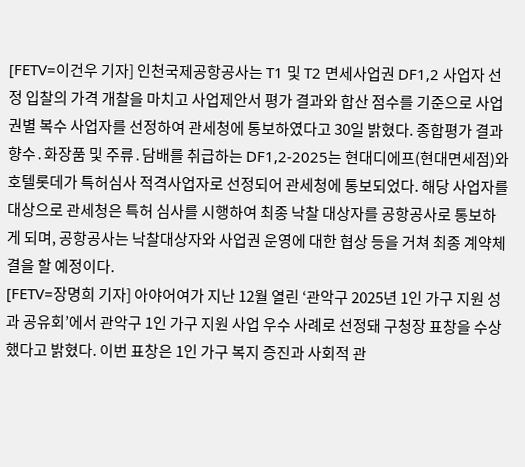[FETV=이건우 기자] 인천국제공항공사는 T1 및 T2 면세사업권 DF1,2 사업자 선정 입찰의 가격 개찰을 마치고 사업제안서 평가 결과와 합산 점수를 기준으로 사업권별 복수 사업자를 선정하여 관세청에 통보하였다고 30일 밝혔다. 종합평가 결과 향수․화장품 및 주류․담배를 취급하는 DF1,2-2025는 현대디에프(현대면세점)와 호텔롯데가 특허심사 적격사업자로 선정되어 관세청에 통보되었다. 해당 사업자를 대상으로 관세청은 특허 심사를 시행하여 최종 낙찰 대상자를 공항공사로 통보하게 되며, 공항공사는 낙찰대상자와 사업권 운영에 대한 협상 등을 거쳐 최종 계약체결을 할 예정이다.
[FETV=장명희 기자] 아야어여가 지난 12월 열린 ‘관악구 2025년 1인 가구 지원 성과 공유회’에서 관악구 1인 가구 지원 사업 우수 사례로 선정돼 구청장 표창을 수상했다고 밝혔다. 이번 표창은 1인 가구 복지 증진과 사회적 관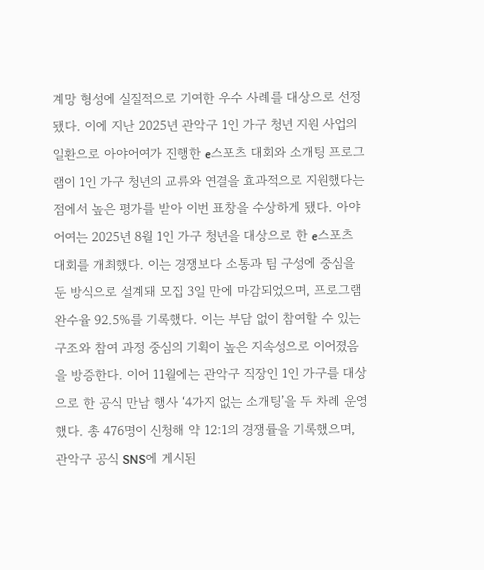계망 형성에 실질적으로 기여한 우수 사례를 대상으로 선정됐다. 이에 지난 2025년 관악구 1인 가구 청년 지원 사업의 일환으로 아야어여가 진행한 e스포츠 대회와 소개팅 프로그램이 1인 가구 청년의 교류와 연결을 효과적으로 지원했다는 점에서 높은 평가를 받아 이번 표창을 수상하게 됐다. 아야어여는 2025년 8월 1인 가구 청년을 대상으로 한 e스포츠 대회를 개최했다. 이는 경쟁보다 소통과 팀 구성에 중심을 둔 방식으로 설계돼 모집 3일 만에 마감되었으며, 프로그램 완수율 92.5%를 기록했다. 이는 부담 없이 참여할 수 있는 구조와 참여 과정 중심의 기획이 높은 지속성으로 이어졌음을 방증한다. 이어 11월에는 관악구 직장인 1인 가구를 대상으로 한 공식 만남 행사 ‘4가지 없는 소개팅’을 두 차례 운영했다. 총 476명이 신청해 약 12:1의 경쟁률을 기록했으며, 관악구 공식 SNS에 게시된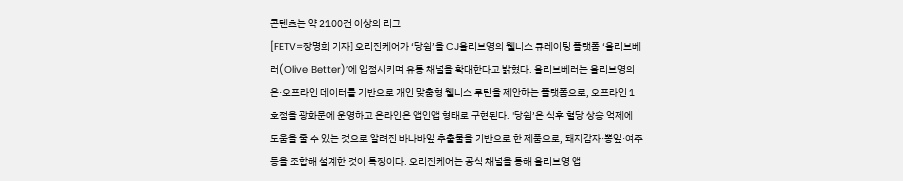콘텐츠는 약 2100건 이상의 리그
[FETV=장명희 기자] 오리진케어가 ‘당쉼’을 CJ올리브영의 웰니스 큐레이팅 플랫폼 ‘올리브베러(Olive Better)’에 입점시키며 유통 채널을 확대한다고 밝혔다. 올리브베러는 올리브영의 온·오프라인 데이터를 기반으로 개인 맞춤형 웰니스 루틴을 제안하는 플랫폼으로, 오프라인 1호점을 광화문에 운영하고 온라인은 앱인앱 형태로 구현된다. '당쉼’은 식후 혈당 상승 억제에 도움을 줄 수 있는 것으로 알려진 바나바잎 추출물을 기반으로 한 제품으로, 돼지감자·뽕잎·여주 등을 조합해 설계한 것이 특징이다. 오리진케어는 공식 채널을 통해 올리브영 앱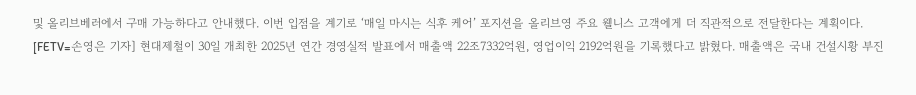및 올리브베러에서 구매 가능하다고 안내했다. 이번 입점을 계기로 ‘매일 마시는 식후 케어’ 포지션을 올리브영 주요 웰니스 고객에게 더 직관적으로 전달한다는 계획이다.
[FETV=손영은 기자] 현대제철이 30일 개최한 2025년 연간 경영실적 발표에서 매출액 22조7332억원, 영업이익 2192억원을 기록했다고 밝혔다. 매출액은 국내 건설시황 부진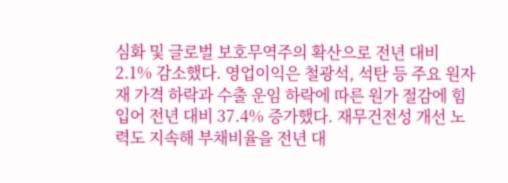심화 및 글로벌 보호무역주의 확산으로 전년 대비 2.1% 감소했다. 영업이익은 철광석, 석탄 등 주요 원자재 가격 하락과 수출 운임 하락에 따른 원가 절감에 힘입어 전년 대비 37.4% 증가했다. 재무건전성 개선 노력도 지속해 부채비율을 전년 대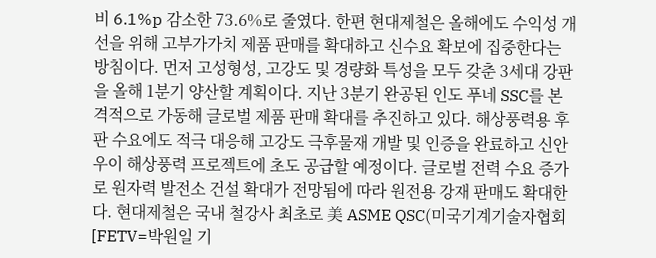비 6.1%p 감소한 73.6%로 줄였다. 한편 현대제철은 올해에도 수익성 개선을 위해 고부가가치 제품 판매를 확대하고 신수요 확보에 집중한다는 방침이다. 먼저 고성형성, 고강도 및 경량화 특성을 모두 갖춘 3세대 강판을 올해 1분기 양산할 계획이다. 지난 3분기 완공된 인도 푸네 SSC를 본격적으로 가동해 글로벌 제품 판매 확대를 추진하고 있다. 해상풍력용 후판 수요에도 적극 대응해 고강도 극후물재 개발 및 인증을 완료하고 신안 우이 해상풍력 프로젝트에 초도 공급할 예정이다. 글로벌 전력 수요 증가로 원자력 발전소 건설 확대가 전망됨에 따라 원전용 강재 판매도 확대한다. 현대제철은 국내 철강사 최초로 美 ASME QSC(미국기계기술자협회
[FETV=박원일 기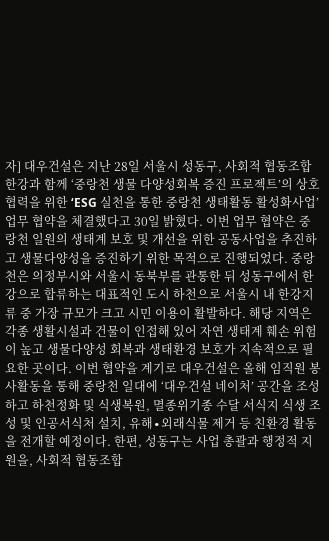자] 대우건설은 지난 28일 서울시 성동구, 사회적 협동조합 한강과 함께 ‘중랑천 생물 다양성회복 증진 프로젝트’의 상호 협력을 위한 ‘ESG 실천을 통한 중랑천 생태활동 활성화사업’ 업무 협약을 체결했다고 30일 밝혔다. 이번 업무 협약은 중랑천 일원의 생태계 보호 및 개선을 위한 공동사업을 추진하고 생물다양성을 증진하기 위한 목적으로 진행되었다. 중랑천은 의정부시와 서울시 동북부를 관통한 뒤 성동구에서 한강으로 합류하는 대표적인 도시 하천으로 서울시 내 한강지류 중 가장 규모가 크고 시민 이용이 활발하다. 해당 지역은 각종 생활시설과 건물이 인접해 있어 자연 생태계 훼손 위험이 높고 생물다양성 회복과 생태환경 보호가 지속적으로 필요한 곳이다. 이번 협약을 계기로 대우건설은 올해 임직원 봉사활동을 통해 중랑천 일대에 ‘대우건설 네이처’ 공간을 조성하고 하천정화 및 식생복원, 멸종위기종 수달 서식지 식생 조성 및 인공서식처 설치, 유해∙외래식물 제거 등 친환경 활동을 전개할 예정이다. 한편, 성동구는 사업 총괄과 행정적 지원을, 사회적 협동조합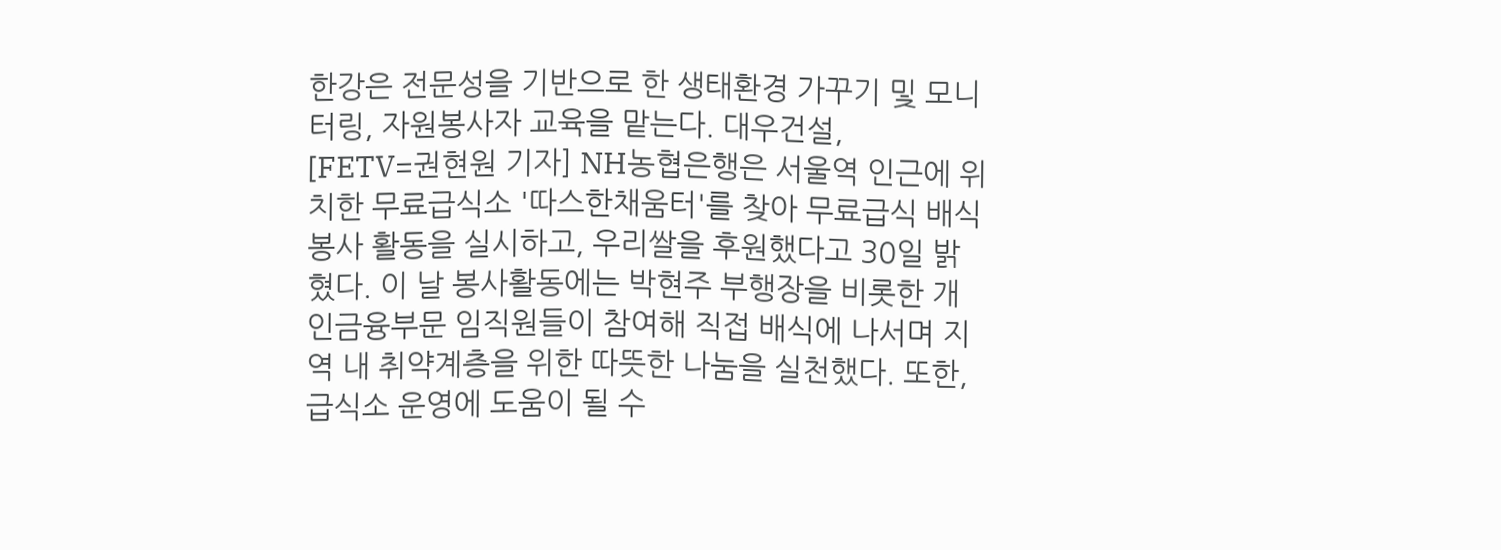한강은 전문성을 기반으로 한 생태환경 가꾸기 및 모니터링, 자원봉사자 교육을 맡는다. 대우건설,
[FETV=권현원 기자] NH농협은행은 서울역 인근에 위치한 무료급식소 '따스한채움터'를 찾아 무료급식 배식봉사 활동을 실시하고, 우리쌀을 후원했다고 30일 밝혔다. 이 날 봉사활동에는 박현주 부행장을 비롯한 개인금융부문 임직원들이 참여해 직접 배식에 나서며 지역 내 취약계층을 위한 따뜻한 나눔을 실천했다. 또한, 급식소 운영에 도움이 될 수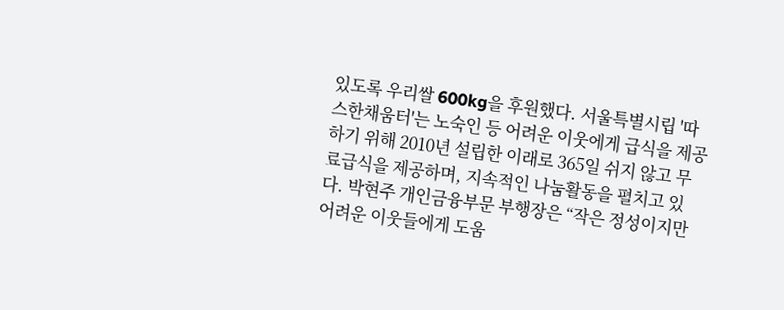있도록 우리쌀 600kg을 후원했다. 서울특별시립 '따스한채움터'는 노숙인 등 어려운 이웃에게 급식을 제공하기 위해 2010년 설립한 이래로 365일 쉬지 않고 무료급식을 제공하며, 지속적인 나눔활동을 펼치고 있다. 박현주 개인금융부문 부행장은 “작은 정성이지만 어려운 이웃들에게 도움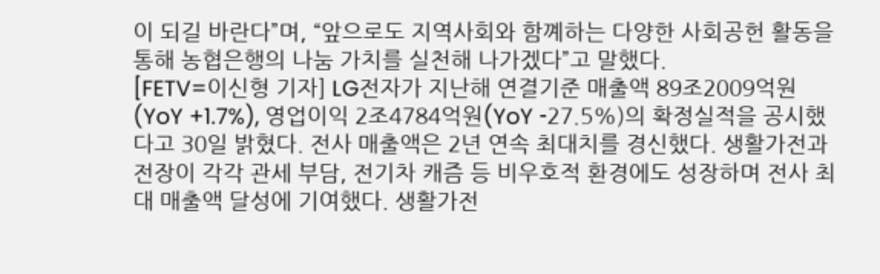이 되길 바란다”며, “앞으로도 지역사회와 함꼐하는 다양한 사회공헌 활동을 통해 농협은행의 나눔 가치를 실천해 나가겠다”고 말했다.
[FETV=이신형 기자] LG전자가 지난해 연결기준 매출액 89조2009억원(YoY +1.7%), 영업이익 2조4784억원(YoY -27.5%)의 확정실적을 공시했다고 30일 밝혔다. 전사 매출액은 2년 연속 최대치를 경신했다. 생활가전과 전장이 각각 관세 부담, 전기차 캐즘 등 비우호적 환경에도 성장하며 전사 최대 매출액 달성에 기여했다. 생활가전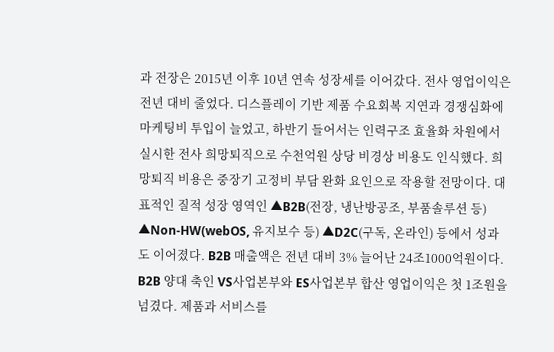과 전장은 2015년 이후 10년 연속 성장세를 이어갔다. 전사 영업이익은 전년 대비 줄었다. 디스플레이 기반 제품 수요회복 지연과 경쟁심화에 마케팅비 투입이 늘었고, 하반기 들어서는 인력구조 효율화 차원에서 실시한 전사 희망퇴직으로 수천억원 상당 비경상 비용도 인식했다. 희망퇴직 비용은 중장기 고정비 부담 완화 요인으로 작용할 전망이다. 대표적인 질적 성장 영역인 ▲B2B(전장, 냉난방공조, 부품솔루션 등) ▲Non-HW(webOS, 유지보수 등) ▲D2C(구독, 온라인) 등에서 성과도 이어졌다. B2B 매출액은 전년 대비 3% 늘어난 24조1000억원이다. B2B 양대 축인 VS사업본부와 ES사업본부 합산 영업이익은 첫 1조원을 넘겼다. 제품과 서비스를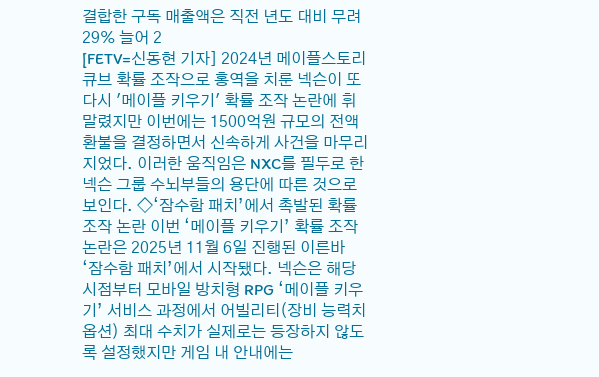결합한 구독 매출액은 직전 년도 대비 무려 29% 늘어 2
[FETV=신동현 기자] 2024년 메이플스토리 큐브 확률 조작으로 홍역을 치룬 넥슨이 또 다시 '메이플 키우기' 확률 조작 논란에 휘말렸지만 이번에는 1500억원 규모의 전액 환불을 결정하면서 신속하게 사건을 마무리 지었다. 이러한 움직임은 NXC를 필두로 한 넥슨 그룹 수뇌부들의 용단에 따른 것으로 보인다. ◇‘잠수함 패치’에서 촉발된 확률 조작 논란 이번 ‘메이플 키우기’ 확률 조작 논란은 2025년 11월 6일 진행된 이른바 ‘잠수함 패치’에서 시작됐다. 넥슨은 해당 시점부터 모바일 방치형 RPG ‘메이플 키우기’ 서비스 과정에서 어빌리티(장비 능력치 옵션) 최대 수치가 실제로는 등장하지 않도록 설정했지만 게임 내 안내에는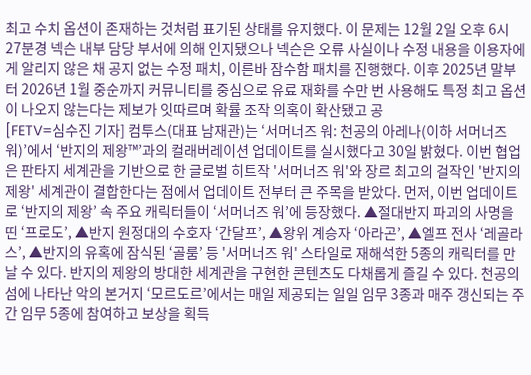최고 수치 옵션이 존재하는 것처럼 표기된 상태를 유지했다. 이 문제는 12월 2일 오후 6시 27분경 넥슨 내부 담당 부서에 의해 인지됐으나 넥슨은 오류 사실이나 수정 내용을 이용자에게 알리지 않은 채 공지 없는 수정 패치, 이른바 잠수함 패치를 진행했다. 이후 2025년 말부터 2026년 1월 중순까지 커뮤니티를 중심으로 유료 재화를 수만 번 사용해도 특정 최고 옵션이 나오지 않는다는 제보가 잇따르며 확률 조작 의혹이 확산됐고 공
[FETV=심수진 기자] 컴투스(대표 남재관)는 ‘서머너즈 워: 천공의 아레나(이하 서머너즈 워)’에서 ‘반지의 제왕™’과의 컬래버레이션 업데이트를 실시했다고 30일 밝혔다. 이번 협업은 판타지 세계관을 기반으로 한 글로벌 히트작 '서머너즈 워'와 장르 최고의 걸작인 '반지의 제왕' 세계관이 결합한다는 점에서 업데이트 전부터 큰 주목을 받았다. 먼저, 이번 업데이트로 ‘반지의 제왕’ 속 주요 캐릭터들이 ‘서머너즈 워’에 등장했다. ▲절대반지 파괴의 사명을 띤 ‘프로도’, ▲반지 원정대의 수호자 ‘간달프’, ▲왕위 계승자 ‘아라곤’, ▲엘프 전사 ‘레골라스’, ▲반지의 유혹에 잠식된 ‘골룸’ 등 '서머너즈 워' 스타일로 재해석한 5종의 캐릭터를 만날 수 있다. 반지의 제왕의 방대한 세계관을 구현한 콘텐츠도 다채롭게 즐길 수 있다. 천공의 섬에 나타난 악의 본거지 ‘모르도르’에서는 매일 제공되는 일일 임무 3종과 매주 갱신되는 주간 임무 5종에 참여하고 보상을 획득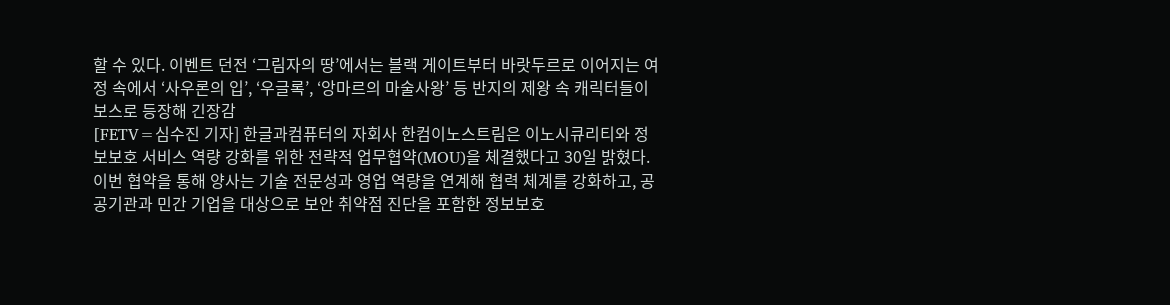할 수 있다. 이벤트 던전 ‘그림자의 땅’에서는 블랙 게이트부터 바랏두르로 이어지는 여정 속에서 ‘사우론의 입’, ‘우글록’, ‘앙마르의 마술사왕’ 등 반지의 제왕 속 캐릭터들이 보스로 등장해 긴장감
[FETV=심수진 기자] 한글과컴퓨터의 자회사 한컴이노스트림은 이노시큐리티와 정보보호 서비스 역량 강화를 위한 전략적 업무협약(MOU)을 체결했다고 30일 밝혔다. 이번 협약을 통해 양사는 기술 전문성과 영업 역량을 연계해 협력 체계를 강화하고, 공공기관과 민간 기업을 대상으로 보안 취약점 진단을 포함한 정보보호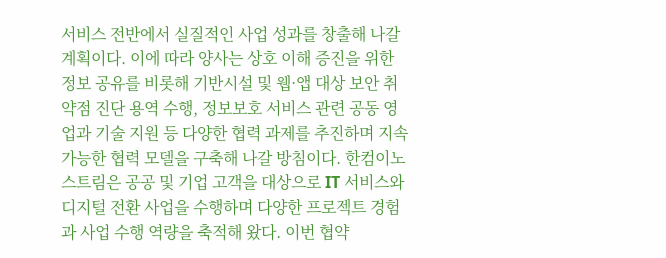서비스 전반에서 실질적인 사업 성과를 창출해 나갈 계획이다. 이에 따라 양사는 상호 이해 증진을 위한 정보 공유를 비롯해 기반시설 및 웹·앱 대상 보안 취약점 진단 용역 수행, 정보보호 서비스 관련 공동 영업과 기술 지원 등 다양한 협력 과제를 추진하며 지속 가능한 협력 모델을 구축해 나갈 방침이다. 한컴이노스트림은 공공 및 기업 고객을 대상으로 IT 서비스와 디지털 전환 사업을 수행하며 다양한 프로젝트 경험과 사업 수행 역량을 축적해 왔다. 이번 협약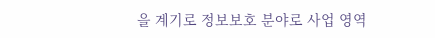을 계기로 정보보호 분야로 사업 영역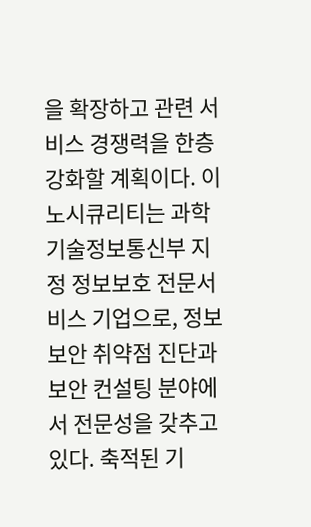을 확장하고 관련 서비스 경쟁력을 한층 강화할 계획이다. 이노시큐리티는 과학기술정보통신부 지정 정보보호 전문서비스 기업으로, 정보보안 취약점 진단과 보안 컨설팅 분야에서 전문성을 갖추고 있다. 축적된 기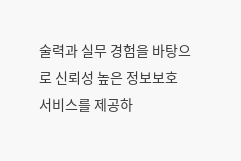술력과 실무 경험을 바탕으로 신뢰성 높은 정보보호 서비스를 제공하